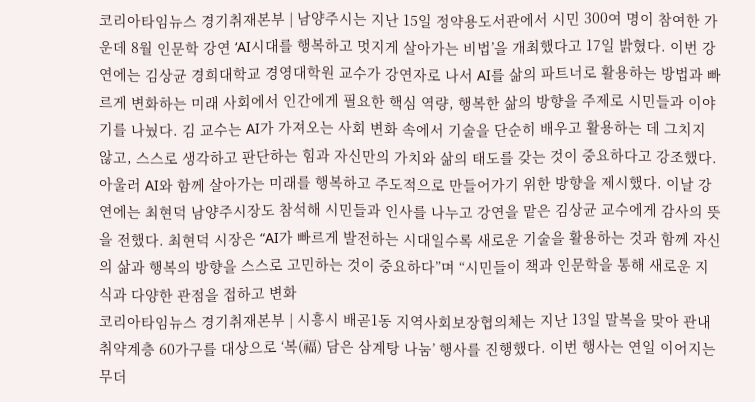코리아타임뉴스 경기취재본부 | 남양주시는 지난 15일 정약용도서관에서 시민 300여 명이 참여한 가운데 8월 인문학 강연 ‘AI시대를 행복하고 멋지게 살아가는 비법’을 개최했다고 17일 밝혔다. 이번 강연에는 김상균 경희대학교 경영대학원 교수가 강연자로 나서 AI를 삶의 파트너로 활용하는 방법과 빠르게 변화하는 미래 사회에서 인간에게 필요한 핵심 역량, 행복한 삶의 방향을 주제로 시민들과 이야기를 나눴다. 김 교수는 AI가 가져오는 사회 변화 속에서 기술을 단순히 배우고 활용하는 데 그치지 않고, 스스로 생각하고 판단하는 힘과 자신만의 가치와 삶의 태도를 갖는 것이 중요하다고 강조했다. 아울러 AI와 함께 살아가는 미래를 행복하고 주도적으로 만들어가기 위한 방향을 제시했다. 이날 강연에는 최현덕 남양주시장도 참석해 시민들과 인사를 나누고 강연을 맡은 김상균 교수에게 감사의 뜻을 전했다. 최현덕 시장은 “AI가 빠르게 발전하는 시대일수록 새로운 기술을 활용하는 것과 함께 자신의 삶과 행복의 방향을 스스로 고민하는 것이 중요하다”며 “시민들이 책과 인문학을 통해 새로운 지식과 다양한 관점을 접하고 변화
코리아타임뉴스 경기취재본부 | 시흥시 배곧1동 지역사회보장협의체는 지난 13일 말복을 맞아 관내 취약계층 60가구를 대상으로 ‘복(福) 담은 삼계탕 나눔’ 행사를 진행했다. 이번 행사는 연일 이어지는 무더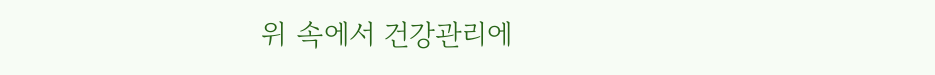위 속에서 건강관리에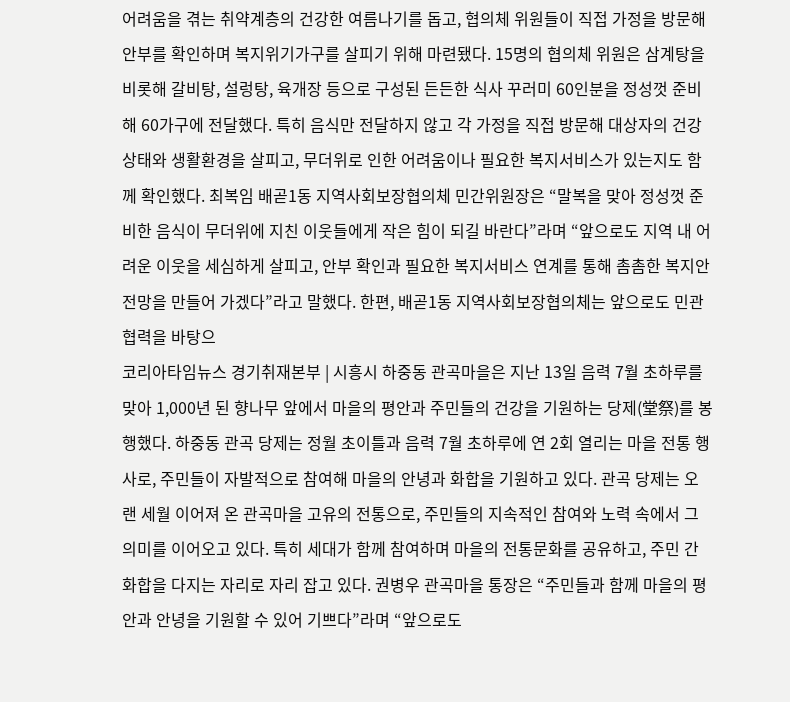어려움을 겪는 취약계층의 건강한 여름나기를 돕고, 협의체 위원들이 직접 가정을 방문해 안부를 확인하며 복지위기가구를 살피기 위해 마련됐다. 15명의 협의체 위원은 삼계탕을 비롯해 갈비탕, 설렁탕, 육개장 등으로 구성된 든든한 식사 꾸러미 60인분을 정성껏 준비해 60가구에 전달했다. 특히 음식만 전달하지 않고 각 가정을 직접 방문해 대상자의 건강 상태와 생활환경을 살피고, 무더위로 인한 어려움이나 필요한 복지서비스가 있는지도 함께 확인했다. 최복임 배곧1동 지역사회보장협의체 민간위원장은 “말복을 맞아 정성껏 준비한 음식이 무더위에 지친 이웃들에게 작은 힘이 되길 바란다”라며 “앞으로도 지역 내 어려운 이웃을 세심하게 살피고, 안부 확인과 필요한 복지서비스 연계를 통해 촘촘한 복지안전망을 만들어 가겠다”라고 말했다. 한편, 배곧1동 지역사회보장협의체는 앞으로도 민관 협력을 바탕으
코리아타임뉴스 경기취재본부 | 시흥시 하중동 관곡마을은 지난 13일 음력 7월 초하루를 맞아 1,000년 된 향나무 앞에서 마을의 평안과 주민들의 건강을 기원하는 당제(堂祭)를 봉행했다. 하중동 관곡 당제는 정월 초이틀과 음력 7월 초하루에 연 2회 열리는 마을 전통 행사로, 주민들이 자발적으로 참여해 마을의 안녕과 화합을 기원하고 있다. 관곡 당제는 오랜 세월 이어져 온 관곡마을 고유의 전통으로, 주민들의 지속적인 참여와 노력 속에서 그 의미를 이어오고 있다. 특히 세대가 함께 참여하며 마을의 전통문화를 공유하고, 주민 간 화합을 다지는 자리로 자리 잡고 있다. 권병우 관곡마을 통장은 “주민들과 함께 마을의 평안과 안녕을 기원할 수 있어 기쁘다”라며 “앞으로도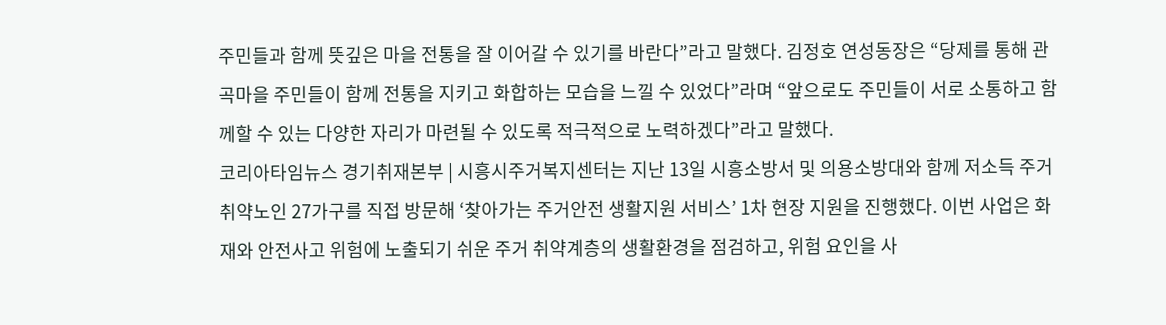주민들과 함께 뜻깊은 마을 전통을 잘 이어갈 수 있기를 바란다”라고 말했다. 김정호 연성동장은 “당제를 통해 관곡마을 주민들이 함께 전통을 지키고 화합하는 모습을 느낄 수 있었다”라며 “앞으로도 주민들이 서로 소통하고 함께할 수 있는 다양한 자리가 마련될 수 있도록 적극적으로 노력하겠다”라고 말했다.
코리아타임뉴스 경기취재본부 | 시흥시주거복지센터는 지난 13일 시흥소방서 및 의용소방대와 함께 저소득 주거 취약노인 27가구를 직접 방문해 ‘찾아가는 주거안전 생활지원 서비스’ 1차 현장 지원을 진행했다. 이번 사업은 화재와 안전사고 위험에 노출되기 쉬운 주거 취약계층의 생활환경을 점검하고, 위험 요인을 사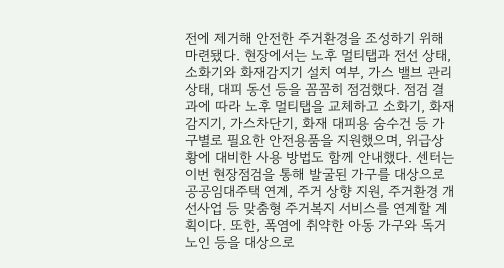전에 제거해 안전한 주거환경을 조성하기 위해 마련됐다. 현장에서는 노후 멀티탭과 전선 상태, 소화기와 화재감지기 설치 여부, 가스 밸브 관리 상태, 대피 동선 등을 꼼꼼히 점검했다. 점검 결과에 따라 노후 멀티탭을 교체하고 소화기, 화재감지기, 가스차단기, 화재 대피용 숨수건 등 가구별로 필요한 안전용품을 지원했으며, 위급상황에 대비한 사용 방법도 함께 안내했다. 센터는 이번 현장점검을 통해 발굴된 가구를 대상으로 공공임대주택 연계, 주거 상향 지원, 주거환경 개선사업 등 맞춤형 주거복지 서비스를 연계할 계획이다. 또한, 폭염에 취약한 아동 가구와 독거노인 등을 대상으로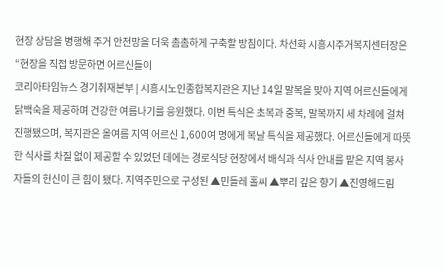현장 상담을 병행해 주거 안전망을 더욱 촘촘하게 구축할 방침이다. 차선화 시흥시주거복지센터장은 “현장을 직접 방문하면 어르신들이
코리아타임뉴스 경기취재본부 | 시흥시노인종합복지관은 지난 14일 말복을 맞아 지역 어르신들에게 닭백숙을 제공하며 건강한 여름나기를 응원했다. 이번 특식은 초복과 중복, 말복까지 세 차례에 걸쳐 진행됐으며, 복지관은 올여름 지역 어르신 1,600여 명에게 복날 특식을 제공했다. 어르신들에게 따뜻한 식사를 차질 없이 제공할 수 있었던 데에는 경로식당 현장에서 배식과 식사 안내를 맡은 지역 봉사자들의 헌신이 큰 힘이 됐다. 지역주민으로 구성된 ▲민들레 홀씨 ▲뿌리 깊은 향기 ▲진영해드림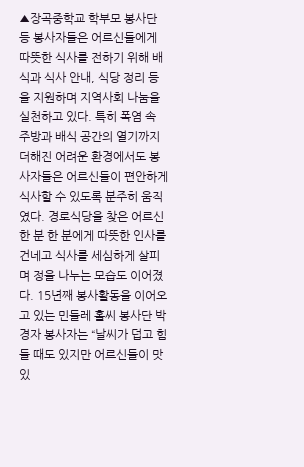▲장곡중학교 학부모 봉사단 등 봉사자들은 어르신들에게 따뜻한 식사를 전하기 위해 배식과 식사 안내, 식당 정리 등을 지원하며 지역사회 나눔을 실천하고 있다. 특히 폭염 속 주방과 배식 공간의 열기까지 더해진 어려운 환경에서도 봉사자들은 어르신들이 편안하게 식사할 수 있도록 분주히 움직였다. 경로식당을 찾은 어르신 한 분 한 분에게 따뜻한 인사를 건네고 식사를 세심하게 살피며 정을 나누는 모습도 이어졌다. 15년째 봉사활동을 이어오고 있는 민들레 홀씨 봉사단 박경자 봉사자는 “날씨가 덥고 힘들 때도 있지만 어르신들이 맛있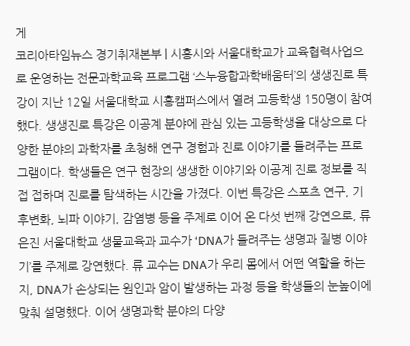게
코리아타임뉴스 경기취재본부 | 시흥시와 서울대학교가 교육협력사업으로 운영하는 전문과학교육 프로그램 ‘스누융합과학배움터’의 생생진로 특강이 지난 12일 서울대학교 시흥캠퍼스에서 열려 고등학생 150명이 참여했다. 생생진로 특강은 이공계 분야에 관심 있는 고등학생을 대상으로 다양한 분야의 과학자를 초청해 연구 경험과 진로 이야기를 들려주는 프로그램이다. 학생들은 연구 현장의 생생한 이야기와 이공계 진로 정보를 직접 접하며 진로를 탐색하는 시간을 가졌다. 이번 특강은 스포츠 연구, 기후변화, 뇌파 이야기, 감염병 등을 주제로 이어 온 다섯 번째 강연으로, 류은진 서울대학교 생물교육과 교수가 ‘DNA가 들려주는 생명과 질병 이야기’를 주제로 강연했다. 류 교수는 DNA가 우리 몸에서 어떤 역할을 하는지, DNA가 손상되는 원인과 암이 발생하는 과정 등을 학생들의 눈높이에 맞춰 설명했다. 이어 생명과학 분야의 다양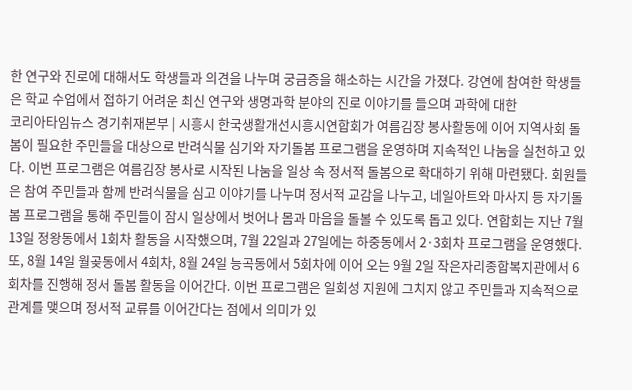한 연구와 진로에 대해서도 학생들과 의견을 나누며 궁금증을 해소하는 시간을 가졌다. 강연에 참여한 학생들은 학교 수업에서 접하기 어려운 최신 연구와 생명과학 분야의 진로 이야기를 들으며 과학에 대한
코리아타임뉴스 경기취재본부 | 시흥시 한국생활개선시흥시연합회가 여름김장 봉사활동에 이어 지역사회 돌봄이 필요한 주민들을 대상으로 반려식물 심기와 자기돌봄 프로그램을 운영하며 지속적인 나눔을 실천하고 있다. 이번 프로그램은 여름김장 봉사로 시작된 나눔을 일상 속 정서적 돌봄으로 확대하기 위해 마련됐다. 회원들은 참여 주민들과 함께 반려식물을 심고 이야기를 나누며 정서적 교감을 나누고, 네일아트와 마사지 등 자기돌봄 프로그램을 통해 주민들이 잠시 일상에서 벗어나 몸과 마음을 돌볼 수 있도록 돕고 있다. 연합회는 지난 7월 13일 정왕동에서 1회차 활동을 시작했으며, 7월 22일과 27일에는 하중동에서 2·3회차 프로그램을 운영했다. 또, 8월 14일 월곶동에서 4회차, 8월 24일 능곡동에서 5회차에 이어 오는 9월 2일 작은자리종합복지관에서 6회차를 진행해 정서 돌봄 활동을 이어간다. 이번 프로그램은 일회성 지원에 그치지 않고 주민들과 지속적으로 관계를 맺으며 정서적 교류를 이어간다는 점에서 의미가 있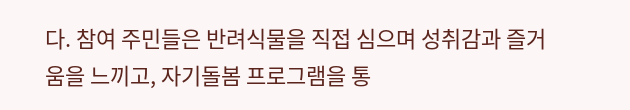다. 참여 주민들은 반려식물을 직접 심으며 성취감과 즐거움을 느끼고, 자기돌봄 프로그램을 통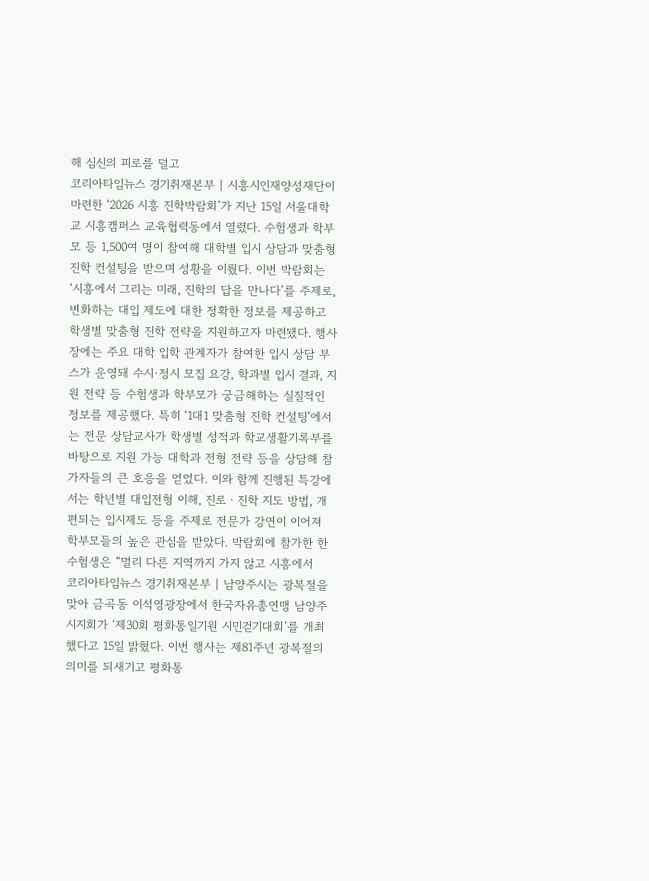해 심신의 피로를 덜고
코리아타임뉴스 경기취재본부 | 시흥시인재양성재단이 마련한 ‘2026 시흥 진학박람회’가 지난 15일 서울대학교 시흥캠퍼스 교육협력동에서 열렸다. 수험생과 학부모 등 1,500여 명이 참여해 대학별 입시 상담과 맞춤형 진학 컨설팅을 받으며 성황을 이뤘다. 이번 박람회는 ‘시흥에서 그리는 미래, 진학의 답을 만나다’를 주제로, 변화하는 대입 제도에 대한 정확한 정보를 제공하고 학생별 맞춤형 진학 전략을 지원하고자 마련됐다. 행사장에는 주요 대학 입학 관계자가 참여한 입시 상담 부스가 운영돼 수시·정시 모집 요강, 학과별 입시 결과, 지원 전략 등 수험생과 학부모가 궁금해하는 실질적인 정보를 제공했다. 특히 ‘1대1 맞춤형 진학 컨설팅’에서는 전문 상담교사가 학생별 성적과 학교생활기록부를 바탕으로 지원 가능 대학과 전형 전략 등을 상담해 참가자들의 큰 호응을 얻었다. 이와 함께 진행된 특강에서는 학년별 대입전형 이해, 진로ㆍ진학 지도 방법, 개편되는 입시제도 등을 주제로 전문가 강연이 이어져 학부모들의 높은 관심을 받았다. 박람회에 참가한 한 수험생은 “멀리 다른 지역까지 가지 않고 시흥에서
코리아타임뉴스 경기취재본부 | 남양주시는 광복절을 맞아 금곡동 이석영광장에서 한국자유총연맹 남양주시지회가 ‘제30회 평화통일기원 시민걷기대회’를 개최했다고 15일 밝혔다. 이번 행사는 제81주년 광복절의 의미를 되새기고 평화통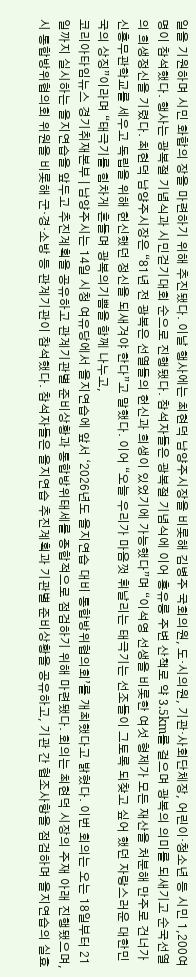일을 기원하며 시민 화합의 장을 마련하기 위해 추진됐다. 이날 행사에는 최현덕 남양주시장을 비롯해 김병주 국회의원, 도·시의원, 기관·사회단체장, 어린이·청소년 등 시민 1,200여 명이 참석했다. 행사는 광복절 기념식과 시민걷기대회 순으로 진행됐다. 참석자들은 광복절 기념식에 이어 홍유릉 주변 산책로 약 3.5km를 걸으며 광복의 의미를 되새기고 순국선열의 희생정신을 기렸다. 최현덕 남양주시장은 “81년 전 광복은 선열들의 헌신과 희생이 있었기에 가능했다”며 “이석영 선생을 비롯한 여섯 형제가 모든 재산을 처분해 만주로 건너가 신흥무관학교를 세우고 독립을 위해 헌신했던 정신을 되새겨야 한다”고 말했다. 이어 “오늘 우리가 마음껏 휘날리는 태극기는 선조들이 그토록 되찾고 싶어 했던 자랑스러운 대한민국의 상징”이라며 “태극기를 힘차게 흔들며 광복의기쁨을 함께 나누고,
코리아타임뉴스 경기취재본부 | 남양주시는 14일 시청 여유당에서 을지연습에 앞서 ‘2026년도 을지연습 대비 통합방위협의회’를 개최했다고 밝혔다. 이번 회의는 오는 18일부터 21일까지 실시하는 을지연습을 앞두고 추진계획을 공유하고 관계기관별 준비상황과 통합방위태세를 종합적으로 점검하기 위해 마련됐다. 회의는 최현덕 시장의 주재 아래 진행됐으며, 시 통합방위협의회 위원을 비롯해 군‧경‧소방 등 관계기관이 참석했다. 참석자들은 을지연습 추진계획과 기관별 준비상황을 공유하고, 기관 간 협조사항을 점검하며 을지연습의 실효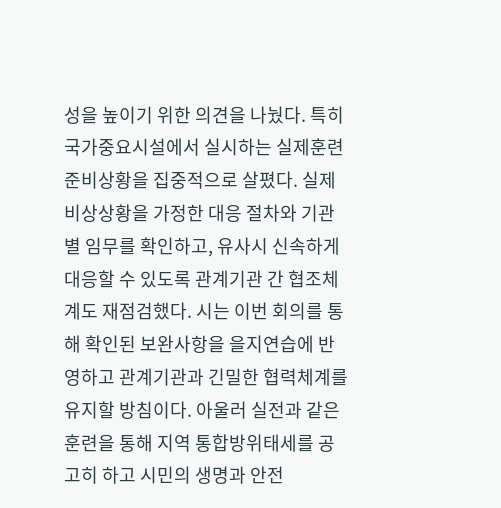성을 높이기 위한 의견을 나눴다. 특히 국가중요시설에서 실시하는 실제훈련 준비상황을 집중적으로 살폈다. 실제 비상상황을 가정한 대응 절차와 기관별 임무를 확인하고, 유사시 신속하게 대응할 수 있도록 관계기관 간 협조체계도 재점검했다. 시는 이번 회의를 통해 확인된 보완사항을 을지연습에 반영하고 관계기관과 긴밀한 협력체계를 유지할 방침이다. 아울러 실전과 같은 훈련을 통해 지역 통합방위태세를 공고히 하고 시민의 생명과 안전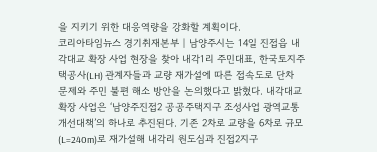을 지키기 위한 대응역량을 강화할 계획이다.
코리아타임뉴스 경기취재본부 | 남양주시는 14일 진접읍 내각대교 확장 사업 현장을 찾아 내각1리 주민대표, 한국토지주택공사(LH) 관계자들과 교량 재가설에 따른 접속도로 단차 문제와 주민 불편 해소 방안을 논의했다고 밝혔다. 내각대교 확장 사업은 ‘남양주진접2 공공주택지구 조성사업 광역교통개선대책’의 하나로 추진된다. 기존 2차로 교량을 6차로 규모(L=240m)로 재가설해 내각리 원도심과 진접2지구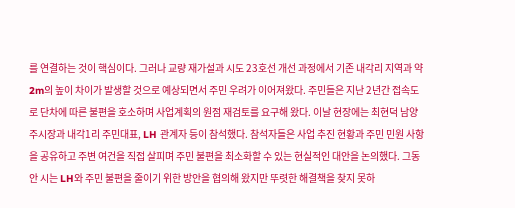를 연결하는 것이 핵심이다. 그러나 교량 재가설과 시도 23호선 개선 과정에서 기존 내각리 지역과 약 2m의 높이 차이가 발생할 것으로 예상되면서 주민 우려가 이어져왔다. 주민들은 지난 2년간 접속도로 단차에 따른 불편을 호소하며 사업계획의 원점 재검토를 요구해 왔다. 이날 현장에는 최현덕 남양주시장과 내각1리 주민대표, LH 관계자 등이 참석했다. 참석자들은 사업 추진 현황과 주민 민원 사항을 공유하고 주변 여건을 직접 살피며 주민 불편을 최소화할 수 있는 현실적인 대안을 논의했다. 그동안 시는 LH와 주민 불편을 줄이기 위한 방안을 협의해 왔지만 뚜렷한 해결책을 찾지 못하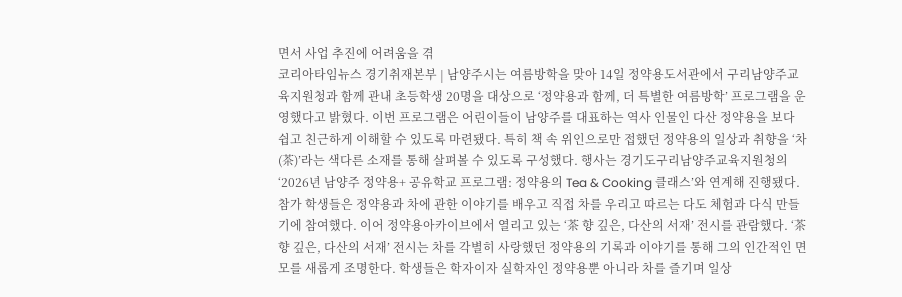면서 사업 추진에 어려움을 겪
코리아타임뉴스 경기취재본부 | 남양주시는 여름방학을 맞아 14일 정약용도서관에서 구리남양주교육지원청과 함께 관내 초등학생 20명을 대상으로 ‘정약용과 함께, 더 특별한 여름방학’ 프로그램을 운영했다고 밝혔다. 이번 프로그램은 어린이들이 남양주를 대표하는 역사 인물인 다산 정약용을 보다 쉽고 친근하게 이해할 수 있도록 마련됐다. 특히 책 속 위인으로만 접했던 정약용의 일상과 취향을 ‘차(茶)’라는 색다른 소재를 통해 살펴볼 수 있도록 구성했다. 행사는 경기도구리남양주교육지원청의 ‘2026년 남양주 정약용+ 공유학교 프로그램: 정약용의 Tea & Cooking 클래스’와 연계해 진행됐다. 참가 학생들은 정약용과 차에 관한 이야기를 배우고 직접 차를 우리고 따르는 다도 체험과 다식 만들기에 참여했다. 이어 정약용아카이브에서 열리고 있는 ‘茶 향 깊은, 다산의 서재’ 전시를 관람했다. ‘茶 향 깊은, 다산의 서재’ 전시는 차를 각별히 사랑했던 정약용의 기록과 이야기를 통해 그의 인간적인 면모를 새롭게 조명한다. 학생들은 학자이자 실학자인 정약용뿐 아니라 차를 즐기며 일상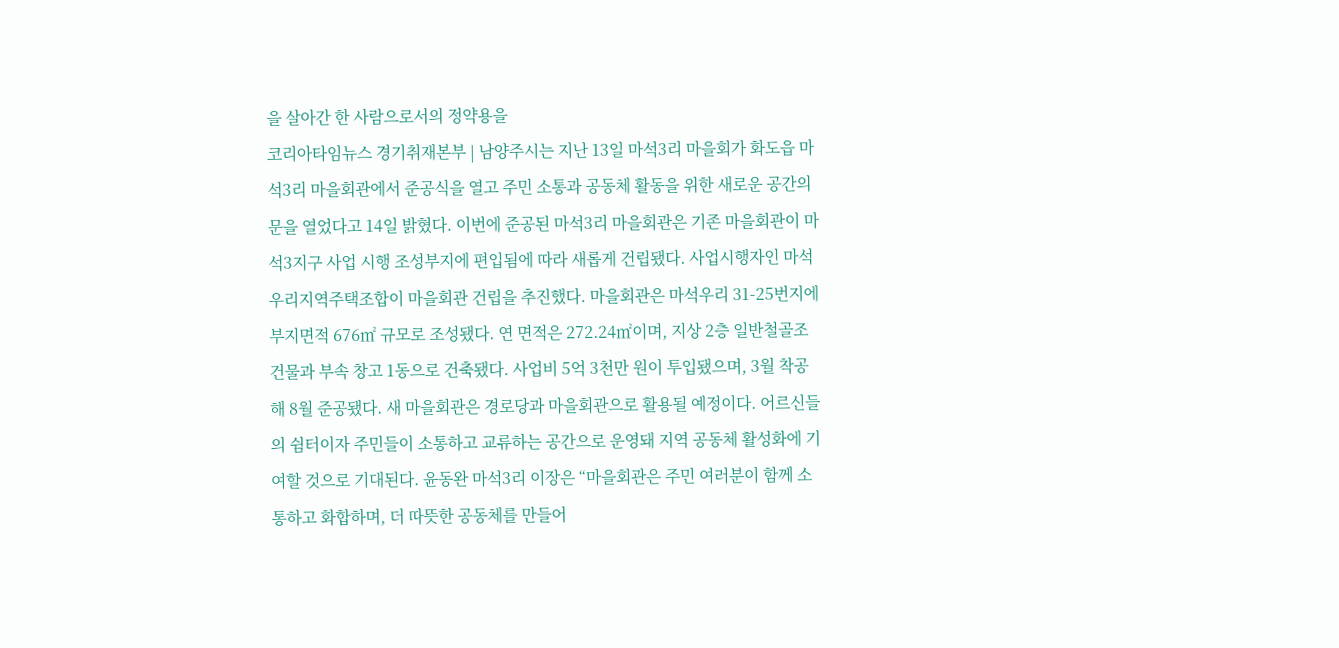을 살아간 한 사람으로서의 정약용을
코리아타임뉴스 경기취재본부 | 남양주시는 지난 13일 마석3리 마을회가 화도읍 마석3리 마을회관에서 준공식을 열고 주민 소통과 공동체 활동을 위한 새로운 공간의 문을 열었다고 14일 밝혔다. 이번에 준공된 마석3리 마을회관은 기존 마을회관이 마석3지구 사업 시행 조성부지에 편입됨에 따라 새롭게 건립됐다. 사업시행자인 마석우리지역주택조합이 마을회관 건립을 추진했다. 마을회관은 마석우리 31-25번지에 부지면적 676㎡ 규모로 조성됐다. 연 면적은 272.24㎡이며, 지상 2층 일반철골조 건물과 부속 창고 1동으로 건축됐다. 사업비 5억 3천만 원이 투입됐으며, 3월 착공해 8월 준공됐다. 새 마을회관은 경로당과 마을회관으로 활용될 예정이다. 어르신들의 쉼터이자 주민들이 소통하고 교류하는 공간으로 운영돼 지역 공동체 활성화에 기여할 것으로 기대된다. 윤동완 마석3리 이장은 “마을회관은 주민 여러분이 함께 소통하고 화합하며, 더 따뜻한 공동체를 만들어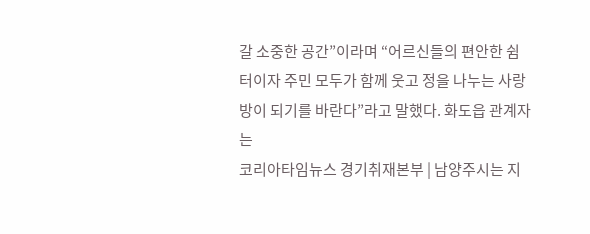갈 소중한 공간”이라며 “어르신들의 편안한 쉼터이자 주민 모두가 함께 웃고 정을 나누는 사랑방이 되기를 바란다”라고 말했다. 화도읍 관계자는
코리아타임뉴스 경기취재본부 | 남양주시는 지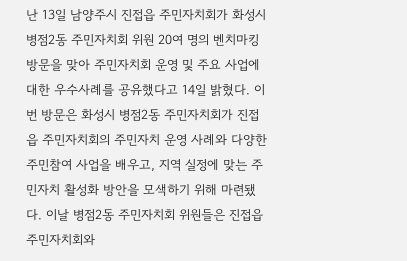난 13일 남양주시 진접읍 주민자치회가 화성시 병점2동 주민자치회 위원 20여 명의 벤치마킹 방문을 맞아 주민자치회 운영 및 주요 사업에 대한 우수사례를 공유했다고 14일 밝혔다. 이번 방문은 화성시 병점2동 주민자치회가 진접읍 주민자치회의 주민자치 운영 사례와 다양한 주민참여 사업을 배우고, 지역 실정에 맞는 주민자치 활성화 방안을 모색하기 위해 마련됐다. 이날 병점2동 주민자치회 위원들은 진접읍 주민자치회와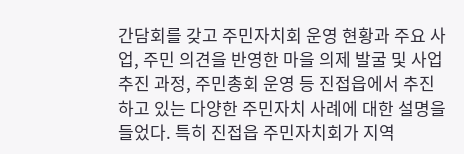간담회를 갖고 주민자치회 운영 현황과 주요 사업, 주민 의견을 반영한 마을 의제 발굴 및 사업 추진 과정, 주민총회 운영 등 진접읍에서 추진하고 있는 다양한 주민자치 사례에 대한 설명을 들었다. 특히 진접읍 주민자치회가 지역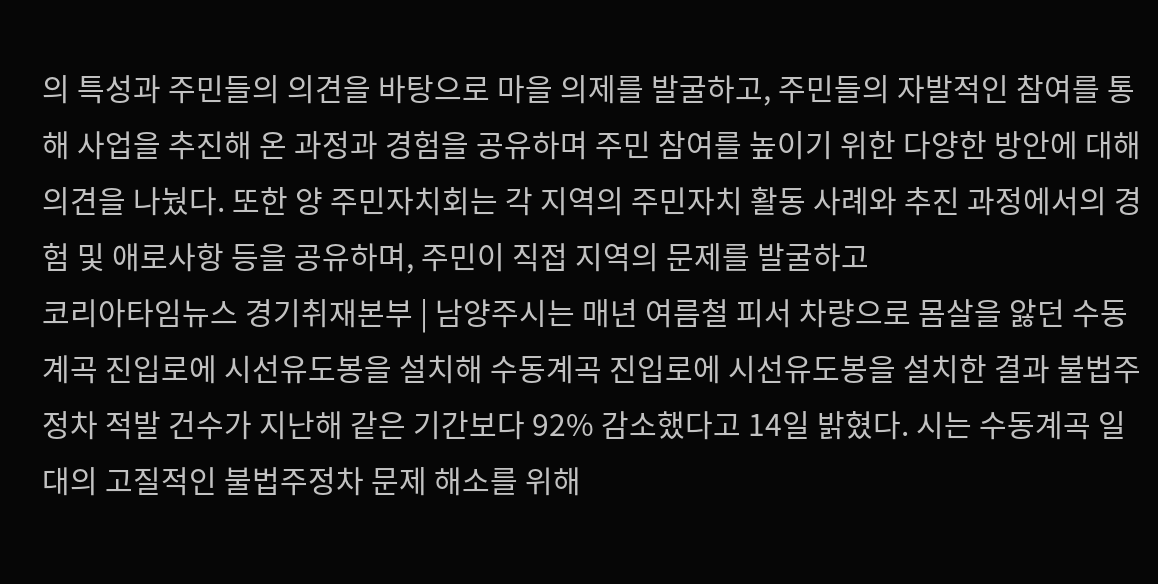의 특성과 주민들의 의견을 바탕으로 마을 의제를 발굴하고, 주민들의 자발적인 참여를 통해 사업을 추진해 온 과정과 경험을 공유하며 주민 참여를 높이기 위한 다양한 방안에 대해 의견을 나눴다. 또한 양 주민자치회는 각 지역의 주민자치 활동 사례와 추진 과정에서의 경험 및 애로사항 등을 공유하며, 주민이 직접 지역의 문제를 발굴하고
코리아타임뉴스 경기취재본부 | 남양주시는 매년 여름철 피서 차량으로 몸살을 앓던 수동계곡 진입로에 시선유도봉을 설치해 수동계곡 진입로에 시선유도봉을 설치한 결과 불법주정차 적발 건수가 지난해 같은 기간보다 92% 감소했다고 14일 밝혔다. 시는 수동계곡 일대의 고질적인 불법주정차 문제 해소를 위해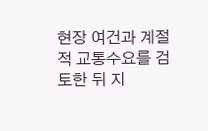현장 여건과 계절적 교통수요를 검토한 뒤 지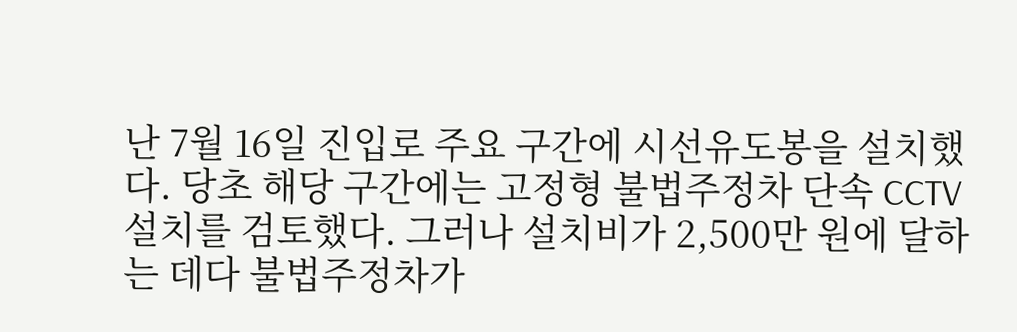난 7월 16일 진입로 주요 구간에 시선유도봉을 설치했다. 당초 해당 구간에는 고정형 불법주정차 단속 CCTV 설치를 검토했다. 그러나 설치비가 2,500만 원에 달하는 데다 불법주정차가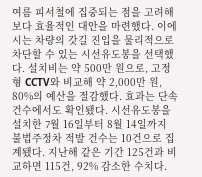여름 피서철에 집중되는 점을 고려해 보다 효율적인 대안을 마련했다. 이에 시는 차량의 갓길 진입을 물리적으로 차단할 수 있는 시선유도봉을 선택했다. 설치비는 약 500만 원으로, 고정형 CCTV와 비교해 약 2,000만 원, 80%의 예산을 절감했다. 효과는 단속 건수에서도 확인됐다. 시선유도봉을 설치한 7월 16일부터 8월 14일까지 불법주정차 적발 건수는 10건으로 집계됐다. 지난해 같은 기간 125건과 비교하면 115건, 92% 감소한 수치다.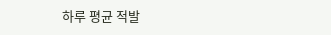하루 평균 적발